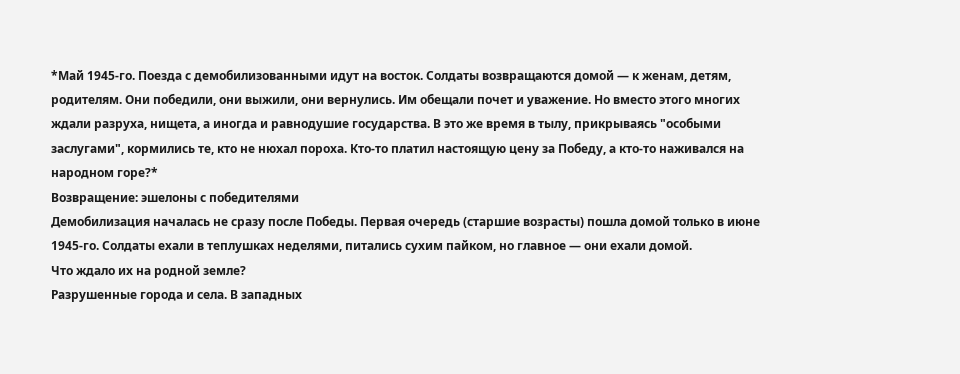*Май 1945-го. Поезда с демобилизованными идут на восток. Солдаты возвращаются домой — к женам, детям, родителям. Они победили, они выжили, они вернулись. Им обещали почет и уважение. Но вместо этого многих ждали разруха, нищета, а иногда и равнодушие государства. В это же время в тылу, прикрываясь "особыми заслугами", кормились те, кто не нюхал пороха. Кто-то платил настоящую цену за Победу, а кто-то наживался на народном горе?*
Возвращение: эшелоны с победителями
Демобилизация началась не сразу после Победы. Первая очередь (старшие возрасты) пошла домой только в июне 1945-го. Солдаты ехали в теплушках неделями, питались сухим пайком, но главное — они ехали домой.
Что ждало их на родной земле?
Разрушенные города и села. В западных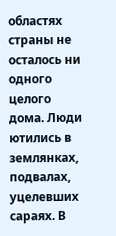областях страны не осталось ни одного целого дома. Люди ютились в землянках, подвалах, уцелевших сараях. В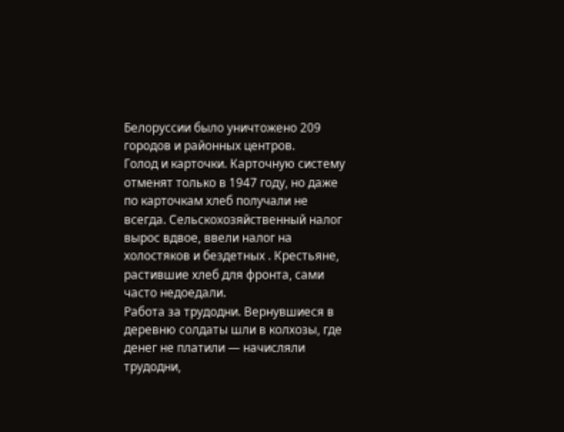Белоруссии было уничтожено 209 городов и районных центров.
Голод и карточки. Карточную систему отменят только в 1947 году, но даже по карточкам хлеб получали не всегда. Сельскохозяйственный налог вырос вдвое, ввели налог на холостяков и бездетных . Крестьяне, растившие хлеб для фронта, сами часто недоедали.
Работа за трудодни. Вернувшиеся в деревню солдаты шли в колхозы, где денег не платили — начисляли трудодни,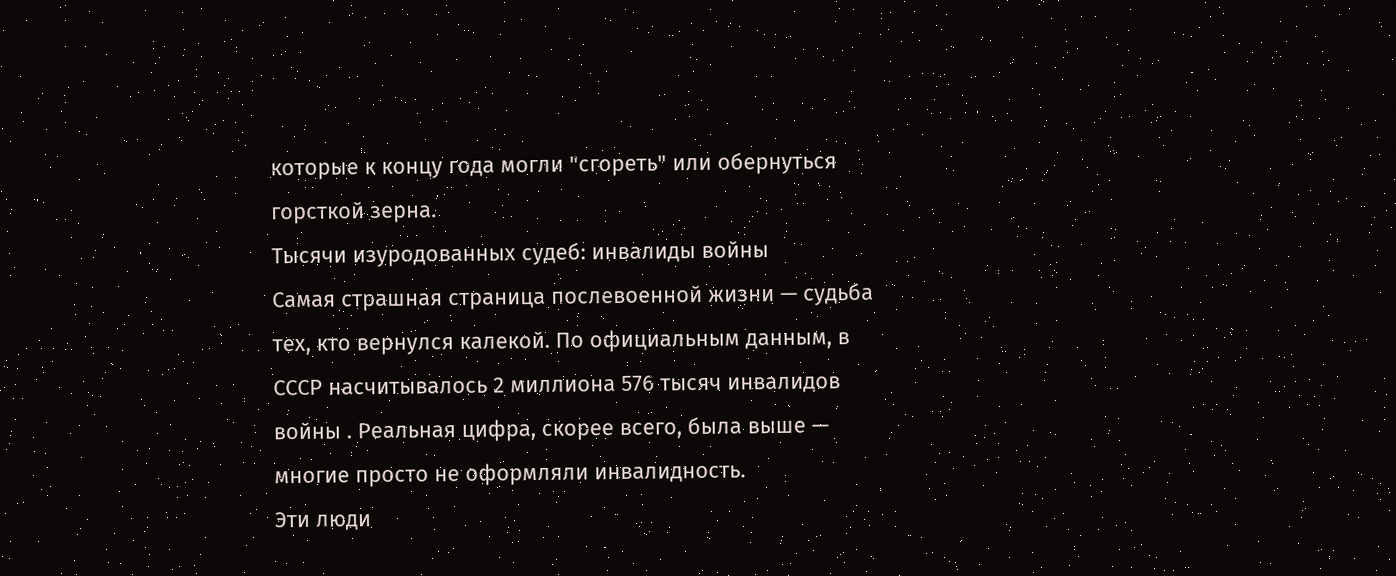которые к концу года могли "сгореть" или обернуться горсткой зерна.
Тысячи изуродованных судеб: инвалиды войны
Самая страшная страница послевоенной жизни — судьба тех, кто вернулся калекой. По официальным данным, в СССР насчитывалось 2 миллиона 576 тысяч инвалидов войны . Реальная цифра, скорее всего, была выше — многие просто не оформляли инвалидность.
Эти люди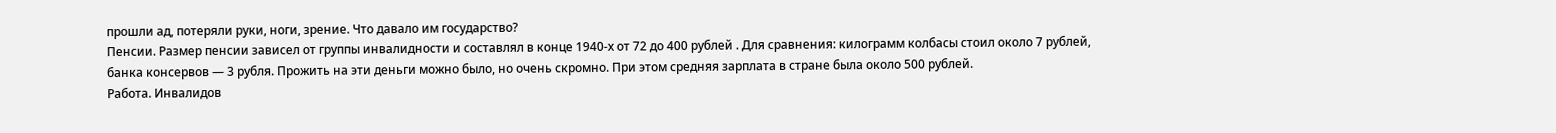прошли ад, потеряли руки, ноги, зрение. Что давало им государство?
Пенсии. Размер пенсии зависел от группы инвалидности и составлял в конце 1940-х от 72 до 400 рублей . Для сравнения: килограмм колбасы стоил около 7 рублей, банка консервов — 3 рубля. Прожить на эти деньги можно было, но очень скромно. При этом средняя зарплата в стране была около 500 рублей.
Работа. Инвалидов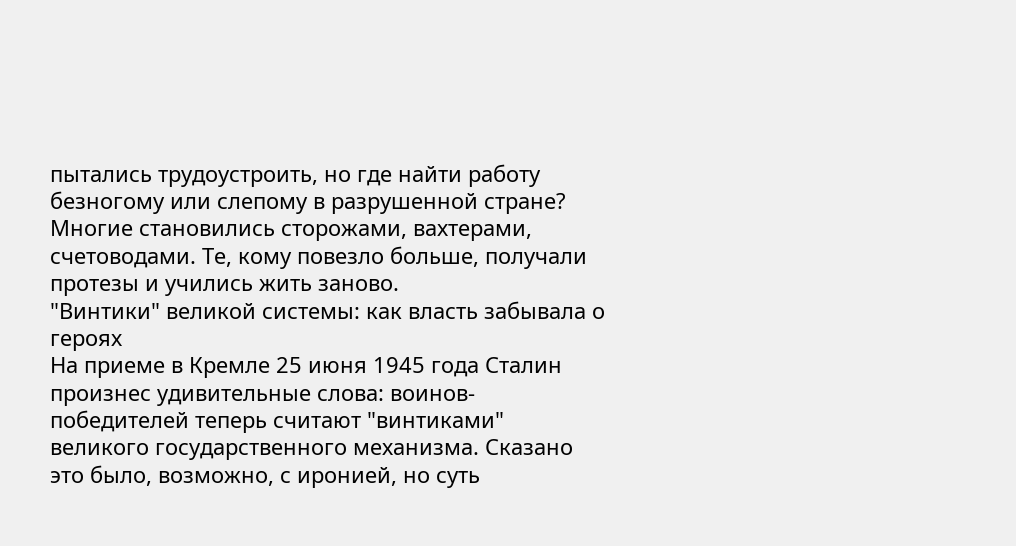пытались трудоустроить, но где найти работу безногому или слепому в разрушенной стране? Многие становились сторожами, вахтерами, счетоводами. Те, кому повезло больше, получали протезы и учились жить заново.
"Винтики" великой системы: как власть забывала о героях
На приеме в Кремле 25 июня 1945 года Сталин произнес удивительные слова: воинов-победителей теперь считают "винтиками" великого государственного механизма. Сказано это было, возможно, с иронией, но суть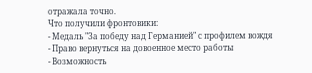отражала точно.
Что получили фронтовики:
- Медаль "За победу над Германией" с профилем вождя
- Право вернуться на довоенное место работы
- Возможность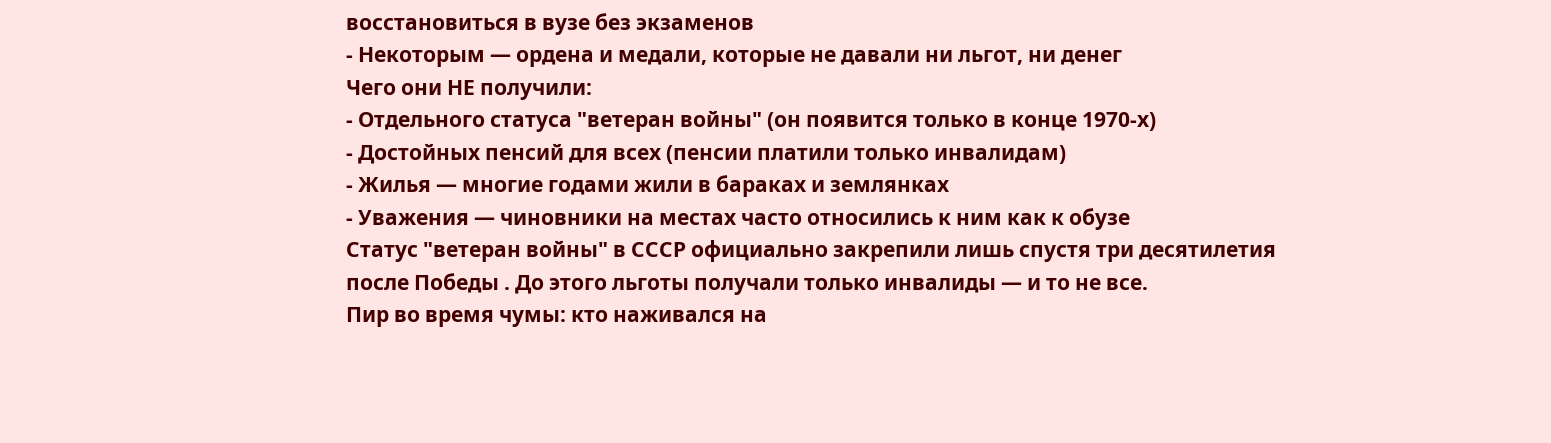восстановиться в вузе без экзаменов
- Некоторым — ордена и медали, которые не давали ни льгот, ни денег
Чего они НЕ получили:
- Отдельного статуса "ветеран войны" (он появится только в конце 1970-х)
- Достойных пенсий для всех (пенсии платили только инвалидам)
- Жилья — многие годами жили в бараках и землянках
- Уважения — чиновники на местах часто относились к ним как к обузе
Статус "ветеран войны" в СССР официально закрепили лишь спустя три десятилетия после Победы . До этого льготы получали только инвалиды — и то не все.
Пир во время чумы: кто наживался на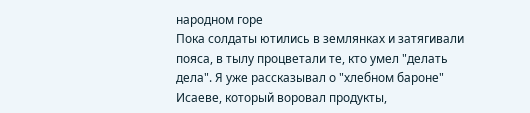народном горе
Пока солдаты ютились в землянках и затягивали пояса, в тылу процветали те, кто умел "делать дела". Я уже рассказывал о "хлебном бароне" Исаеве, который воровал продукты,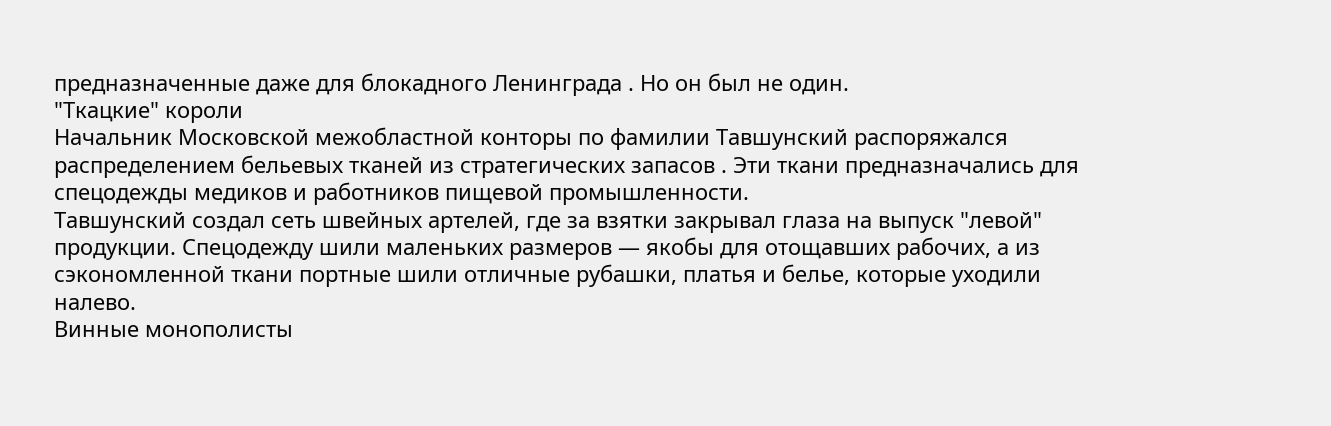предназначенные даже для блокадного Ленинграда . Но он был не один.
"Ткацкие" короли
Начальник Московской межобластной конторы по фамилии Тавшунский распоряжался распределением бельевых тканей из стратегических запасов . Эти ткани предназначались для спецодежды медиков и работников пищевой промышленности.
Тавшунский создал сеть швейных артелей, где за взятки закрывал глаза на выпуск "левой" продукции. Спецодежду шили маленьких размеров — якобы для отощавших рабочих, а из сэкономленной ткани портные шили отличные рубашки, платья и белье, которые уходили налево.
Винные монополисты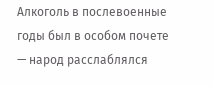Алкоголь в послевоенные годы был в особом почете — народ расслаблялся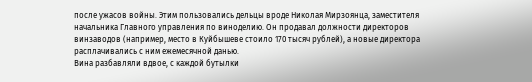после ужасов войны. Этим пользовались дельцы вроде Николая Мирзоянца, заместителя начальника Главного управления по виноделию. Он продавал должности директоров винзаводов (например, место в Куйбышеве стоило 170 тысяч рублей), а новые директора расплачивались с ним ежемесячной данью.
Вина разбавляли вдвое, с каждой бутылки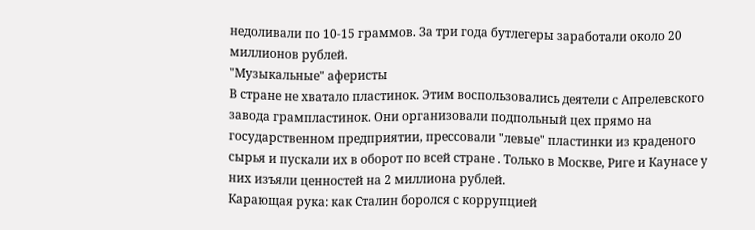недоливали по 10-15 граммов. За три года бутлегеры заработали около 20 миллионов рублей.
"Музыкальные" аферисты
В стране не хватало пластинок. Этим воспользовались деятели с Апрелевского завода грампластинок. Они организовали подпольный цех прямо на государственном предприятии, прессовали "левые" пластинки из краденого сырья и пускали их в оборот по всей стране . Только в Москве, Риге и Каунасе у них изъяли ценностей на 2 миллиона рублей.
Карающая рука: как Сталин боролся с коррупцией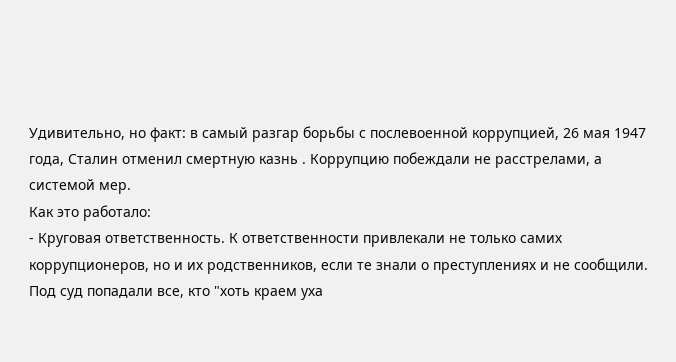Удивительно, но факт: в самый разгар борьбы с послевоенной коррупцией, 26 мая 1947 года, Сталин отменил смертную казнь . Коррупцию побеждали не расстрелами, а системой мер.
Как это работало:
- Круговая ответственность. К ответственности привлекали не только самих коррупционеров, но и их родственников, если те знали о преступлениях и не сообщили. Под суд попадали все, кто "хоть краем уха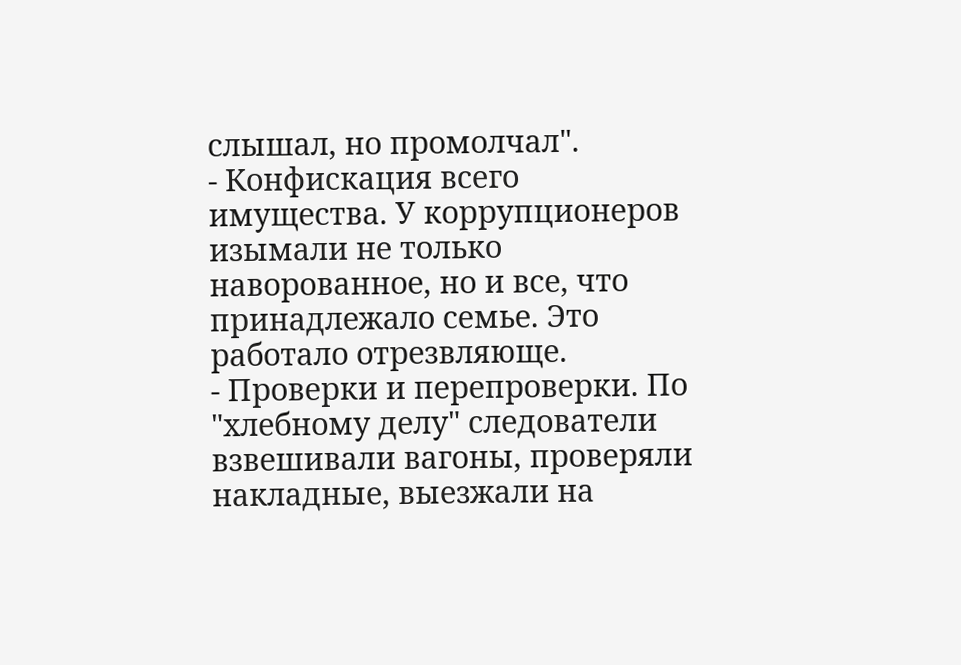слышал, но промолчал".
- Конфискация всего имущества. У коррупционеров изымали не только наворованное, но и все, что принадлежало семье. Это работало отрезвляюще.
- Проверки и перепроверки. По "хлебному делу" следователи взвешивали вагоны, проверяли накладные, выезжали на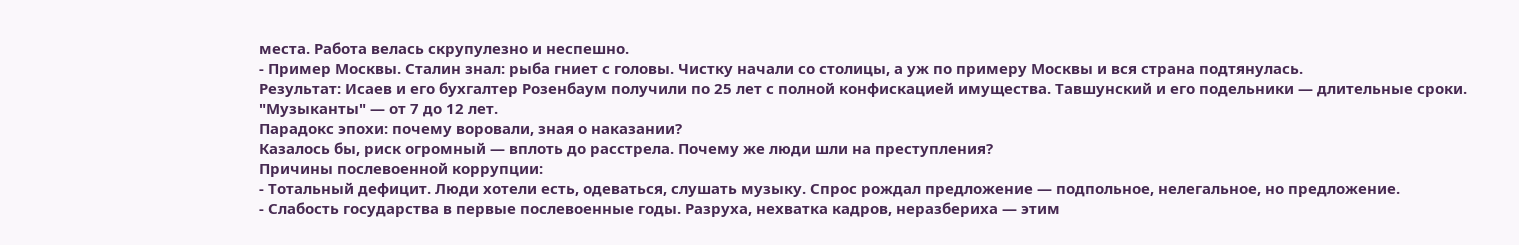места. Работа велась скрупулезно и неспешно.
- Пример Москвы. Сталин знал: рыба гниет с головы. Чистку начали со столицы, а уж по примеру Москвы и вся страна подтянулась.
Результат: Исаев и его бухгалтер Розенбаум получили по 25 лет с полной конфискацией имущества. Тавшунский и его подельники — длительные сроки. "Музыканты" — от 7 до 12 лет.
Парадокс эпохи: почему воровали, зная о наказании?
Казалось бы, риск огромный — вплоть до расстрела. Почему же люди шли на преступления?
Причины послевоенной коррупции:
- Тотальный дефицит. Люди хотели есть, одеваться, слушать музыку. Спрос рождал предложение — подпольное, нелегальное, но предложение.
- Слабость государства в первые послевоенные годы. Разруха, нехватка кадров, неразбериха — этим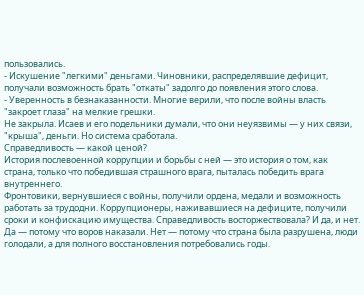пользовались.
- Искушение "легкими" деньгами. Чиновники, распределявшие дефицит, получали возможность брать "откаты" задолго до появления этого слова.
- Уверенность в безнаказанности. Многие верили, что после войны власть "закроет глаза" на мелкие грешки.
Не закрыла. Исаев и его подельники думали, что они неуязвимы — у них связи, "крыша", деньги. Но система сработала.
Справедливость — какой ценой?
История послевоенной коррупции и борьбы с ней — это история о том, как страна, только что победившая страшного врага, пыталась победить врага внутреннего.
Фронтовики, вернувшиеся с войны, получили ордена, медали и возможность работать за трудодни. Коррупционеры, наживавшиеся на дефиците, получили сроки и конфискацию имущества. Справедливость восторжествовала? И да, и нет.
Да — потому что воров наказали. Нет — потому что страна была разрушена, люди голодали, а для полного восстановления потребовались годы.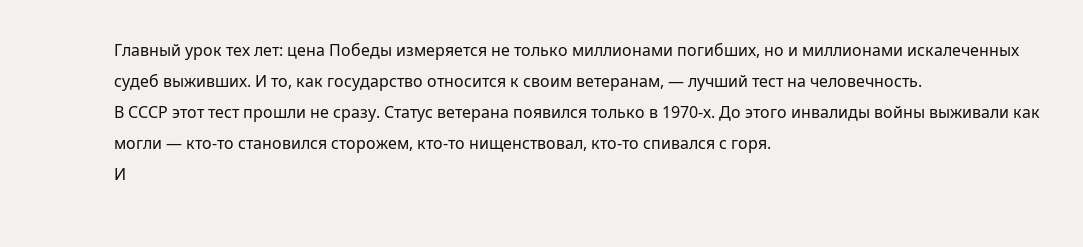Главный урок тех лет: цена Победы измеряется не только миллионами погибших, но и миллионами искалеченных судеб выживших. И то, как государство относится к своим ветеранам, — лучший тест на человечность.
В СССР этот тест прошли не сразу. Статус ветерана появился только в 1970-х. До этого инвалиды войны выживали как могли — кто-то становился сторожем, кто-то нищенствовал, кто-то спивался с горя.
И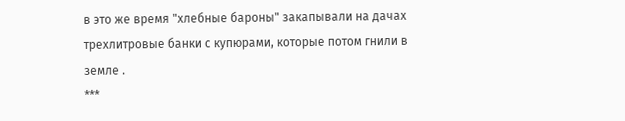в это же время "хлебные бароны" закапывали на дачах трехлитровые банки с купюрами, которые потом гнили в земле .
***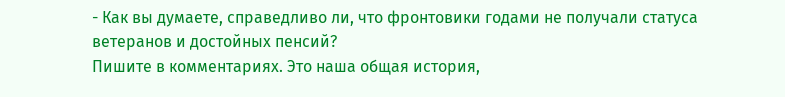- Как вы думаете, справедливо ли, что фронтовики годами не получали статуса ветеранов и достойных пенсий?
Пишите в комментариях. Это наша общая история,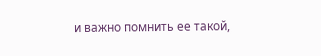и важно помнить ее такой,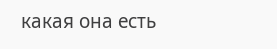какая она есть